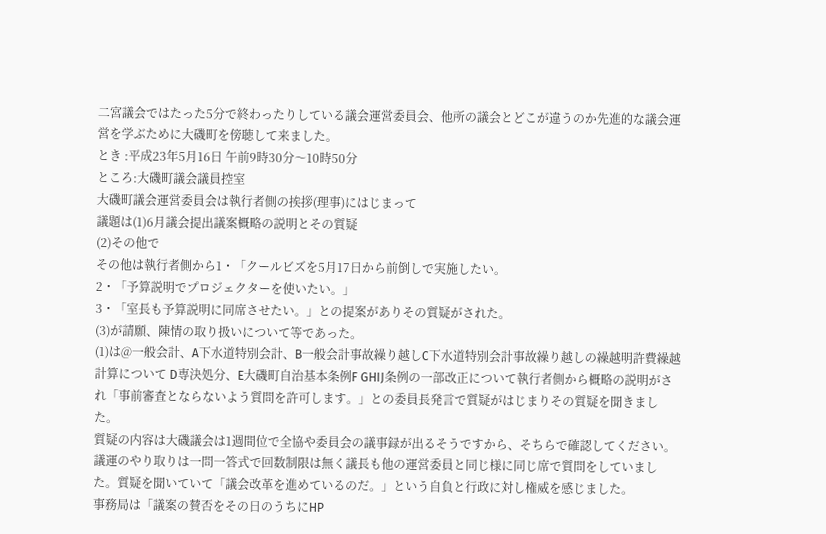二宮議会ではたった5分で終わったりしている議会運営委員会、他所の議会とどこが違うのか先進的な議会運営を学ぶために大磯町を傍聴して来ました。
とき :平成23年5月16日 午前9時30分〜10時50分
ところ:大磯町議会議員控室
大磯町議会運営委員会は執行者側の挨拶(理事)にはじまって
議題は(1)6月議会提出議案概略の説明とその質疑
(2)その他で
その他は執行者側から1・「クールビズを5月17日から前倒しで実施したい。
2・「予算説明でプロジェクターを使いたい。」
3・「室長も予算説明に同席させたい。」との提案がありその質疑がされた。
(3)が請願、陳情の取り扱いについて等であった。
(1)は@一般会計、A下水道特別会計、B一般会計事故繰り越しC下水道特別会計事故繰り越しの繰越明許費繰越計算について D専決処分、E大磯町自治基本条例F GHIJ条例の一部改正について執行者側から概略の説明がされ「事前審査とならないよう質問を許可します。」との委員長発言で質疑がはじまりその質疑を聞きました。
質疑の内容は大磯議会は1週間位で全協や委員会の議事録が出るそうですから、そちらで確認してください。
議運のやり取りは一問一答式で回数制限は無く議長も他の運営委員と同じ様に同じ席で質問をしていました。質疑を聞いていて「議会改革を進めているのだ。」という自負と行政に対し権威を感じました。
事務局は「議案の賛否をその日のうちにHP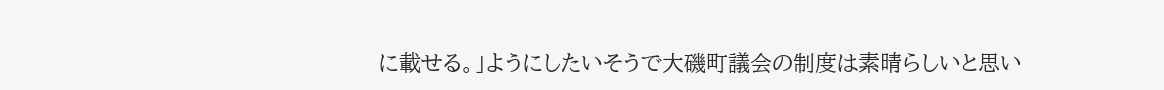に載せる。」ようにしたいそうで大磯町議会の制度は素晴らしいと思い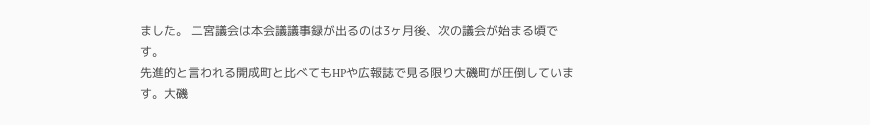ました。 二宮議会は本会議議事録が出るのは3ヶ月後、次の議会が始まる頃です。
先進的と言われる開成町と比べてもHPや広報誌で見る限り大磯町が圧倒しています。大磯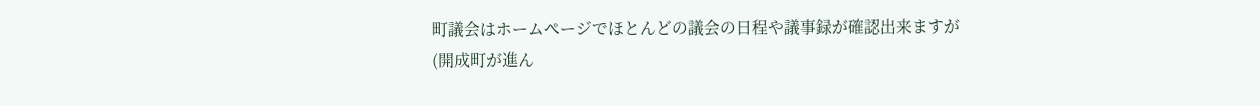町議会はホームぺージでほとんどの議会の日程や議事録が確認出来ますが
(開成町が進ん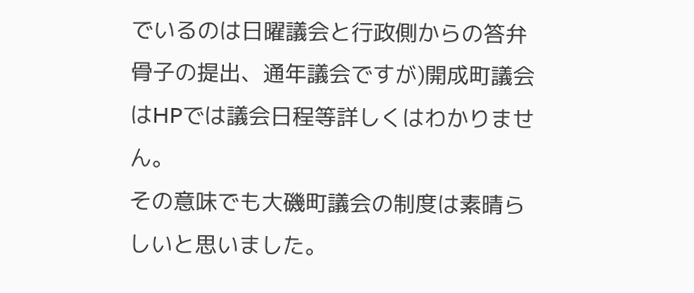でいるのは日曜議会と行政側からの答弁骨子の提出、通年議会ですが)開成町議会はHPでは議会日程等詳しくはわかりません。
その意味でも大磯町議会の制度は素晴らしいと思いました。